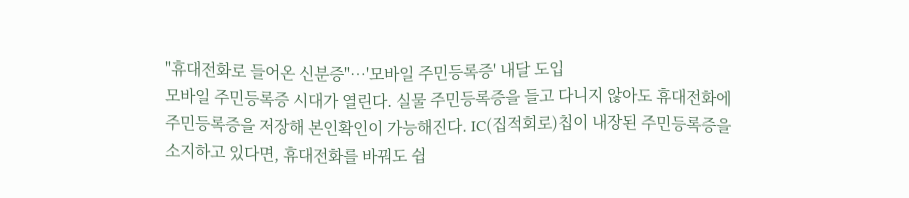"휴대전화로 들어온 신분증"…'모바일 주민등록증' 내달 도입
모바일 주민등록증 시대가 열린다. 실물 주민등록증을 들고 다니지 않아도 휴대전화에 주민등록증을 저장해 본인확인이 가능해진다. IC(집적회로)칩이 내장된 주민등록증을 소지하고 있다면, 휴대전화를 바꿔도 쉽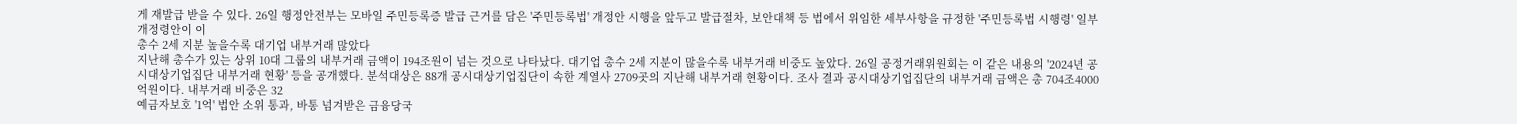게 재발급 받을 수 있다. 26일 행정안전부는 모바일 주민등록증 발급 근거를 담은 '주민등록법' 개정안 시행을 앞두고 발급절차, 보안대책 등 법에서 위임한 세부사항을 규정한 '주민등록법 시행령' 일부 개정령안이 이
총수 2세 지분 높을수록 대기업 내부거래 많았다
지난해 총수가 있는 상위 10대 그룹의 내부거래 금액이 194조원이 넘는 것으로 나타났다. 대기업 총수 2세 지분이 많을수록 내부거래 비중도 높았다. 26일 공정거래위원회는 이 같은 내용의 '2024년 공시대상기업집단 내부거래 현황' 등을 공개했다. 분석대상은 88개 공시대상기업집단이 속한 계열사 2709곳의 지난해 내부거래 현황이다. 조사 결과 공시대상기업집단의 내부거래 금액은 총 704조4000억원이다. 내부거래 비중은 32
예금자보호 '1억' 법안 소위 통과, 바통 넘겨받은 금융당국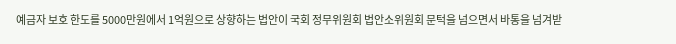예금자 보호 한도를 5000만원에서 1억원으로 상향하는 법안이 국회 정무위원회 법안소위원회 문턱을 넘으면서 바통을 넘겨받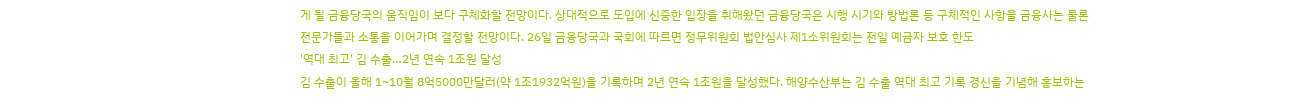게 될 금융당국의 움직임이 보다 구체화할 전망이다. 상대적으로 도입에 신중한 입장을 취해왔던 금융당국은 시행 시기와 방법론 등 구체적인 사항을 금융사는 물론 전문가들과 소통을 이어가며 결정할 전망이다. 26일 금융당국과 국회에 따르면 정무위원회 법안심사 제1소위원회는 전일 예금자 보호 한도
'역대 최고' 김 수출…2년 연속 1조원 달성
김 수출이 올해 1~10월 8억5000만달러(약 1조1932억원)을 기록하며 2년 연속 1조원을 달성했다. 해양수산부는 김 수출 역대 최고 기록 경신을 기념해 홍보하는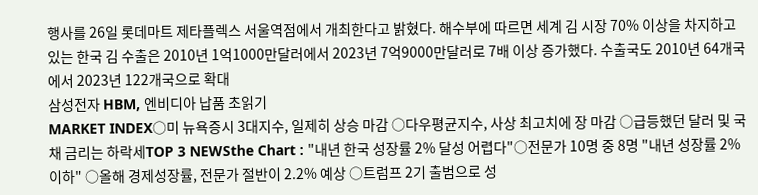행사를 26일 롯데마트 제타플렉스 서울역점에서 개최한다고 밝혔다. 해수부에 따르면 세계 김 시장 70% 이상을 차지하고 있는 한국 김 수출은 2010년 1억1000만달러에서 2023년 7억9000만달러로 7배 이상 증가했다. 수출국도 2010년 64개국에서 2023년 122개국으로 확대
삼성전자 HBM, 엔비디아 납품 초읽기
MARKET INDEX○미 뉴욕증시 3대지수, 일제히 상승 마감 ○다우평균지수, 사상 최고치에 장 마감 ○급등했던 달러 및 국채 금리는 하락세TOP 3 NEWSthe Chart : "내년 한국 성장률 2% 달성 어렵다"○전문가 10명 중 8명 "내년 성장률 2% 이하" ○올해 경제성장률, 전문가 절반이 2.2% 예상 ○트럼프 2기 출범으로 성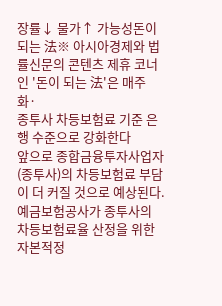장률↓ 물가↑ 가능성돈이 되는 法※ 아시아경제와 법률신문의 콘텐츠 제휴 코너인 '돈이 되는 法'은 매주 화·
종투사 차등보험료 기준 은행 수준으로 강화한다
앞으로 종합금융투자사업자(종투사)의 차등보험료 부담이 더 커질 것으로 예상된다. 예금보험공사가 종투사의 차등보험료율 산정을 위한 자본적정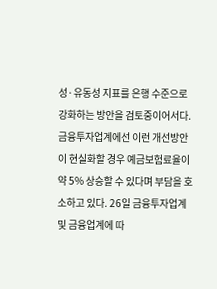성·유동성 지표를 은행 수준으로 강화하는 방안을 검토중이어서다. 금융투자업계에선 이런 개선방안이 현실화할 경우 예금보험료율이 약 5% 상승할 수 있다며 부담을 호소하고 있다. 26일 금융투자업계 및 금융업계에 따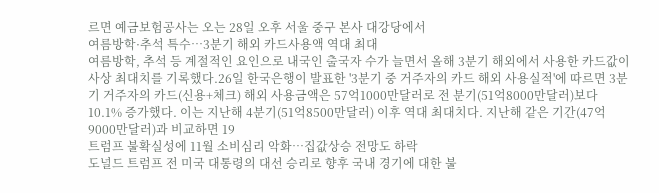르면 예금보험공사는 오는 28일 오후 서울 중구 본사 대강당에서
여름방학·추석 특수…3분기 해외 카드사용액 역대 최대
여름방학, 추석 등 계절적인 요인으로 내국인 출국자 수가 늘면서 올해 3분기 해외에서 사용한 카드값이 사상 최대치를 기록했다.26일 한국은행이 발표한 '3분기 중 거주자의 카드 해외 사용실적'에 따르면 3분기 거주자의 카드(신용+체크) 해외 사용금액은 57억1000만달러로 전 분기(51억8000만달러)보다 10.1% 증가했다. 이는 지난해 4분기(51억8500만달러) 이후 역대 최대치다. 지난해 같은 기간(47억9000만달러)과 비교하면 19
트럼프 불확실성에 11월 소비심리 악화…집값상승 전망도 하락
도널드 트럼프 전 미국 대통령의 대선 승리로 향후 국내 경기에 대한 불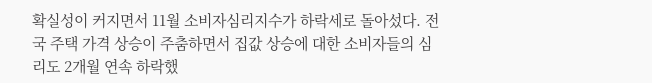확실성이 커지면서 11월 소비자심리지수가 하락세로 돌아섰다. 전국 주택 가격 상승이 주춤하면서 집값 상승에 대한 소비자들의 심리도 2개월 연속 하락했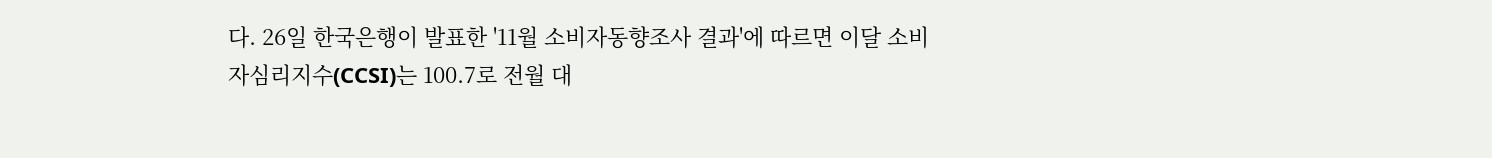다. 26일 한국은행이 발표한 '11월 소비자동향조사 결과'에 따르면 이달 소비자심리지수(CCSI)는 100.7로 전월 대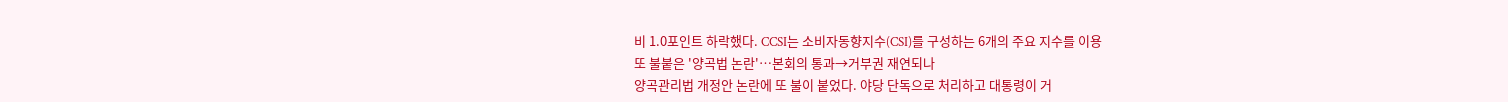비 1.0포인트 하락했다. CCSI는 소비자동향지수(CSI)를 구성하는 6개의 주요 지수를 이용
또 불붙은 '양곡법 논란'…본회의 통과→거부권 재연되나
양곡관리법 개정안 논란에 또 불이 붙었다. 야당 단독으로 처리하고 대통령이 거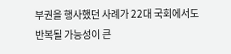부권을 행사했던 사례가 22대 국회에서도 반복될 가능성이 큰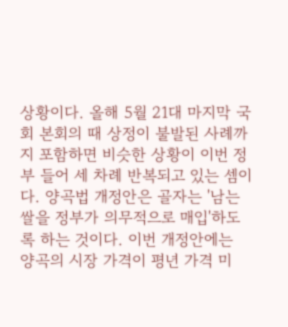상황이다. 올해 5월 21대 마지막 국회 본회의 때 상정이 불발된 사례까지 포함하면 비슷한 상황이 이번 정부 들어 세 차례 반복되고 있는 셈이다. 양곡법 개정안은 골자는 '남는 쌀을 정부가 의무적으로 매입'하도록 하는 것이다. 이번 개정안에는 양곡의 시장 가격이 평년 가격 미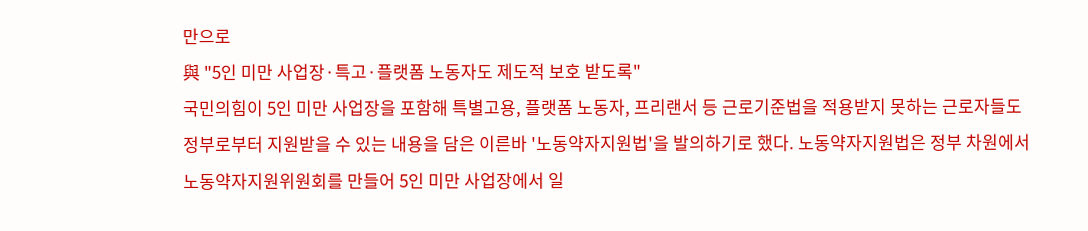만으로
與 "5인 미만 사업장·특고·플랫폼 노동자도 제도적 보호 받도록"
국민의힘이 5인 미만 사업장을 포함해 특별고용, 플랫폼 노동자, 프리랜서 등 근로기준법을 적용받지 못하는 근로자들도 정부로부터 지원받을 수 있는 내용을 담은 이른바 '노동약자지원법'을 발의하기로 했다. 노동약자지원법은 정부 차원에서 노동약자지원위원회를 만들어 5인 미만 사업장에서 일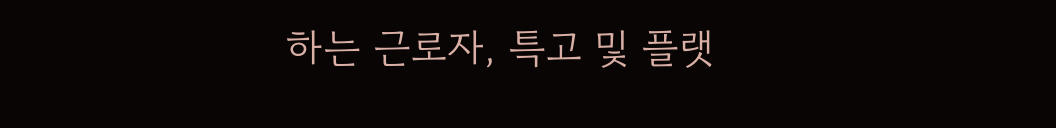하는 근로자, 특고 및 플랫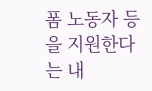폼 노동자 등을 지원한다는 내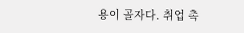용이 골자다. 취업 촉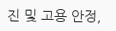진 및 고용 안정,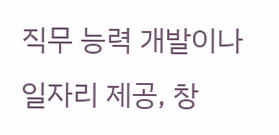직무 능력 개발이나 일자리 제공, 창